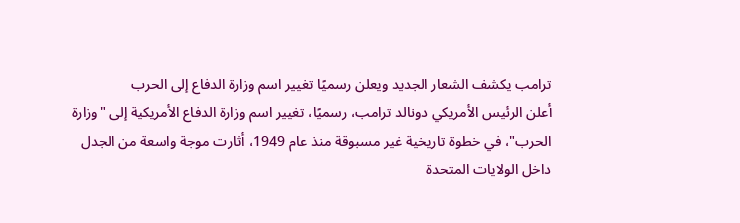ترامب يكشف الشعار الجديد ويعلن رسميًا تغيير اسم وزارة الدفاع إلى الحرب
أعلن الرئيس الأمريكي دونالد ترامب، رسميًا، تغيير اسم وزارة الدفاع الأمريكية إلى "وزارة الحرب"، في خطوة تاريخية غير مسبوقة منذ عام 1949، أثارت موجة واسعة من الجدل داخل الولايات المتحدة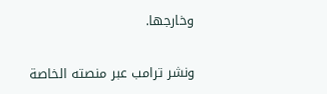وخارجها.

ونشر ترامب عبر منصته الخاصة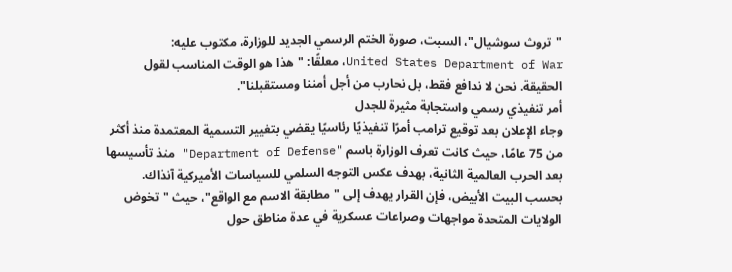"تروث سوشيال"، السبت، صورة الختم الرسمي الجديد للوزارة، مكتوب عليه:
United States Department of War، معلقًا: "هذا هو الوقت المناسب لقول الحقيقة. نحن لا ندافع فقط، بل نحارب من أجل أمننا ومستقبلنا".
أمر تنفيذي رسمي واستجابة مثيرة للجدل
وجاء الإعلان بعد توقيع ترامب أمرًا تنفيذيًا رئاسيًا يقضي بتغيير التسمية المعتمدة منذ أكثر من 75 عامًا، حيث كانت تعرف الوزارة باسم "Department of Defense" منذ تأسيسها بعد الحرب العالمية الثانية، بهدف عكس التوجه السلمي للسياسات الأميركية آنذاك.
بحسب البيت الأبيض، فإن القرار يهدف إلى "مطابقة الاسم مع الواقع"، حيث "تخوض الولايات المتحدة مواجهات وصراعات عسكرية في عدة مناطق حول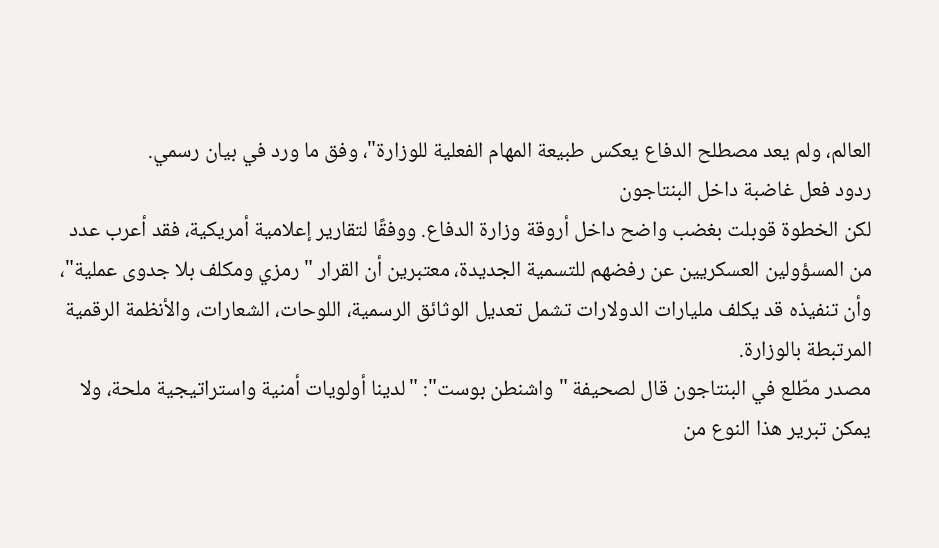العالم، ولم يعد مصطلح الدفاع يعكس طبيعة المهام الفعلية للوزارة"، وفق ما ورد في بيان رسمي.
ردود فعل غاضبة داخل البنتاجون
لكن الخطوة قوبلت بغضب واضح داخل أروقة وزارة الدفاع. ووفقًا لتقارير إعلامية أمريكية، فقد أعرب عدد من المسؤولين العسكريين عن رفضهم للتسمية الجديدة، معتبرين أن القرار "رمزي ومكلف بلا جدوى عملية"، وأن تنفيذه قد يكلف مليارات الدولارات تشمل تعديل الوثائق الرسمية، اللوحات، الشعارات، والأنظمة الرقمية المرتبطة بالوزارة.
مصدر مطّلع في البنتاجون قال لصحيفة "واشنطن بوست": "لدينا أولويات أمنية واستراتيجية ملحة، ولا يمكن تبرير هذا النوع من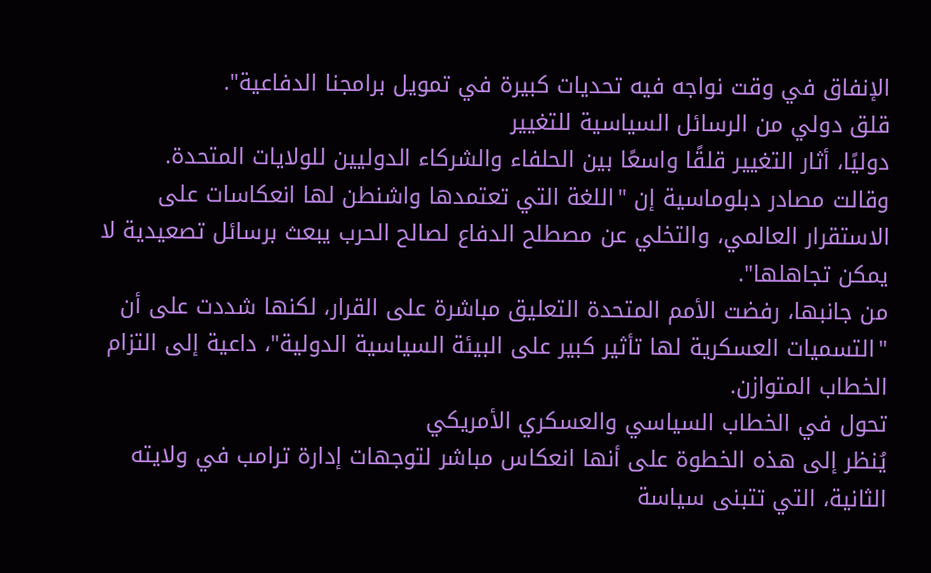الإنفاق في وقت نواجه فيه تحديات كبيرة في تمويل برامجنا الدفاعية".
قلق دولي من الرسائل السياسية للتغيير
دوليًا، أثار التغيير قلقًا واسعًا بين الحلفاء والشركاء الدوليين للولايات المتحدة.
وقالت مصادر دبلوماسية إن "اللغة التي تعتمدها واشنطن لها انعكاسات على الاستقرار العالمي، والتخلي عن مصطلح الدفاع لصالح الحرب يبعث برسائل تصعيدية لا يمكن تجاهلها".
من جانبها، رفضت الأمم المتحدة التعليق مباشرة على القرار، لكنها شددت على أن "التسميات العسكرية لها تأثير كبير على البيئة السياسية الدولية"، داعية إلى التزام الخطاب المتوازن.
تحول في الخطاب السياسي والعسكري الأمريكي
يُنظر إلى هذه الخطوة على أنها انعكاس مباشر لتوجهات إدارة ترامب في ولايته الثانية، التي تتبنى سياسة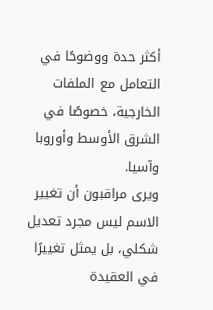أكثر حدة ووضوحًا في التعامل مع الملفات الخارجية، خصوصًا في الشرق الأوسط وأوروبا وآسيا.
ويرى مراقبون أن تغيير الاسم ليس مجرد تعديل شكلي، بل يمثل تغييرًا في العقيدة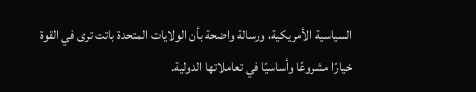السياسية الأمريكية، ورسالة واضحة بأن الولايات المتحدة باتت ترى في القوة خيارًا مشروعًا وأساسيًا في تعاملاتها الدولية.